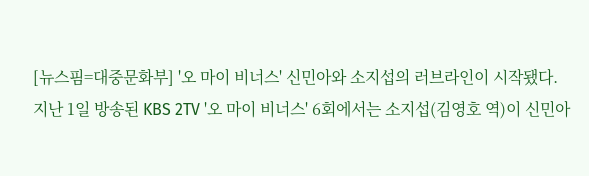[뉴스핌=대중문화부] '오 마이 비너스' 신민아와 소지섭의 러브라인이 시작됐다.
지난 1일 방송된 KBS 2TV '오 마이 비너스' 6회에서는 소지섭(김영호 역)이 신민아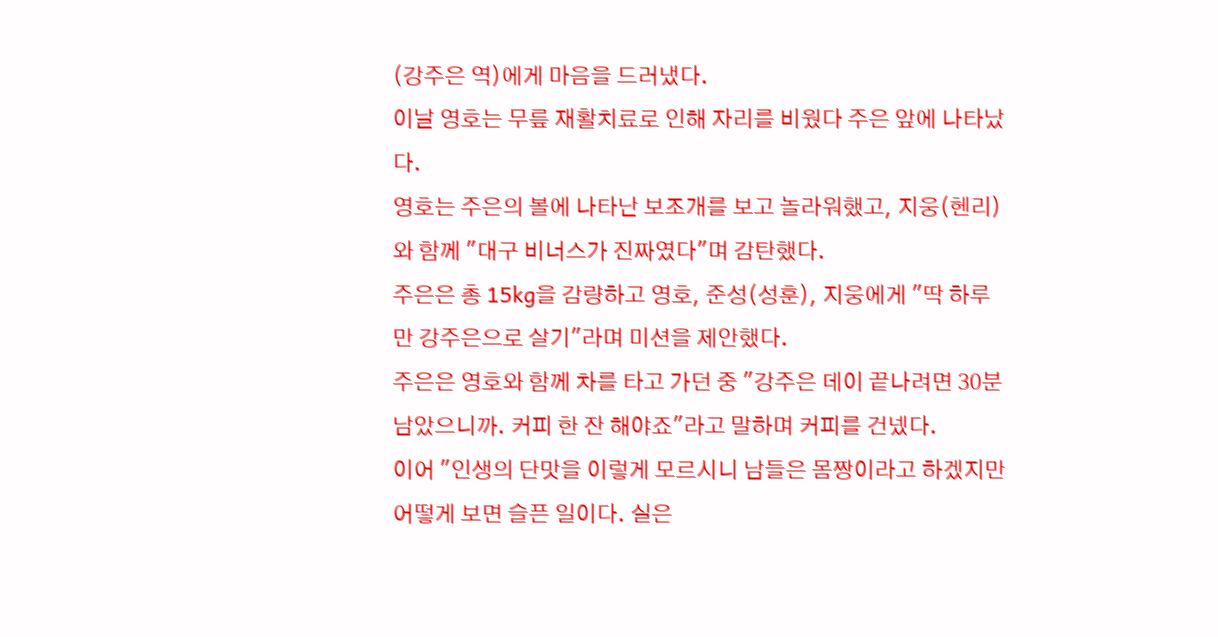(강주은 역)에게 마음을 드러냈다.
이날 영호는 무릎 재활치료로 인해 자리를 비웠다 주은 앞에 나타났다.
영호는 주은의 볼에 나타난 보조개를 보고 놀라워했고, 지웅(헨리)와 함께 "대구 비너스가 진짜였다"며 감탄했다.
주은은 총 15kg을 감량하고 영호, 준성(성훈), 지웅에게 "딱 하루만 강주은으로 살기"라며 미션을 제안했다.
주은은 영호와 함께 차를 타고 가던 중 "강주은 데이 끝나려면 30분 남았으니까. 커피 한 잔 해야죠"라고 말하며 커피를 건넸다.
이어 "인생의 단맛을 이렇게 모르시니 남들은 몸짱이라고 하겠지만 어떻게 보면 슬픈 일이다. 실은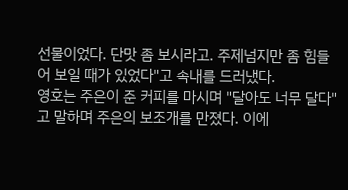선물이었다. 단맛 좀 보시라고. 주제넘지만 좀 힘들어 보일 때가 있었다"고 속내를 드러냈다.
영호는 주은이 준 커피를 마시며 "달아도 너무 달다"고 말하며 주은의 보조개를 만졌다. 이에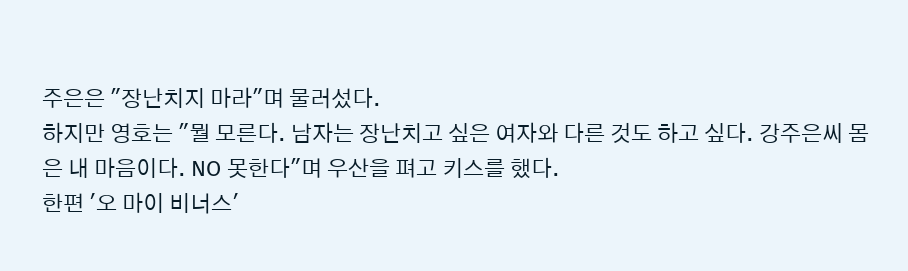주은은 "장난치지 마라"며 물러섰다.
하지만 영호는 "뭘 모른다. 남자는 장난치고 싶은 여자와 다른 것도 하고 싶다. 강주은씨 몸은 내 마음이다. NO 못한다"며 우산을 펴고 키스를 했다.
한편 '오 마이 비너스'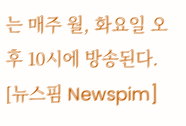는 매주 월, 화요일 오후 10시에 방송된다.
[뉴스핌 Newspim]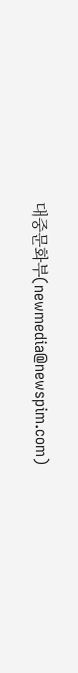대중문화부(newmedia@newspim.com)